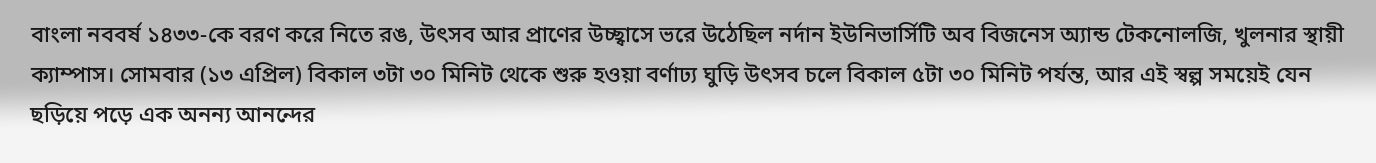বাংলা নববর্ষ ১৪৩৩-কে বরণ করে নিতে রঙ, উৎসব আর প্রাণের উচ্ছ্বাসে ভরে উঠেছিল নর্দান ইউনিভার্সিটি অব বিজনেস অ্যান্ড টেকনোলজি, খুলনার স্থায়ী ক্যাম্পাস। সোমবার (১৩ এপ্রিল) বিকাল ৩টা ৩০ মিনিট থেকে শুরু হওয়া বর্ণাঢ্য ঘুড়ি উৎসব চলে বিকাল ৫টা ৩০ মিনিট পর্যন্ত, আর এই স্বল্প সময়েই যেন ছড়িয়ে পড়ে এক অনন্য আনন্দের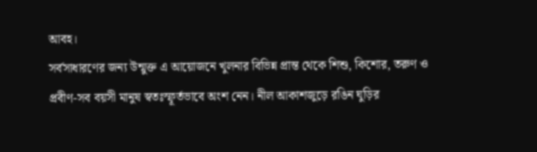আবহ।
সর্বসাধারণের জন্য উন্মুক্ত এ আয়োজনে খুলনার বিভিন্ন প্রান্ত থেকে শিশু, কিশোর, তরুণ ও প্রবীণ-সব বয়সী মানুষ স্বতঃস্ফূর্তভাবে অংশ নেন। নীল আকাশজুড়ে রঙিন ঘুড়ির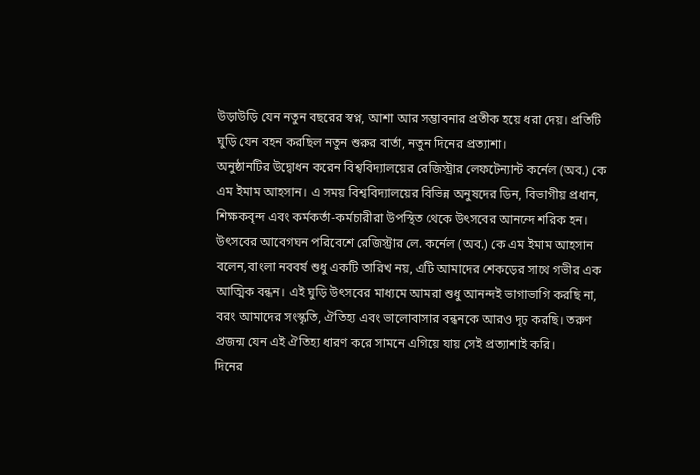উড়াউড়ি যেন নতুন বছরের স্বপ্ন, আশা আর সম্ভাবনার প্রতীক হয়ে ধরা দেয়। প্রতিটি ঘুড়ি যেন বহন করছিল নতুন শুরুর বার্তা, নতুন দিনের প্রত্যাশা।
অনুষ্ঠানটির উদ্বোধন করেন বিশ্ববিদ্যালয়ের রেজিস্ট্রার লেফটেন্যান্ট কর্নেল (অব.) কে এম ইমাম আহসান। এ সময় বিশ্ববিদ্যালয়ের বিভিন্ন অনুষদের ডিন, বিভাগীয় প্রধান, শিক্ষকবৃন্দ এবং কর্মকর্তা-কর্মচারীরা উপস্থিত থেকে উৎসবের আনন্দে শরিক হন।
উৎসবের আবেগঘন পরিবেশে রেজিস্ট্রার লে. কর্নেল (অব.) কে এম ইমাম আহসান বলেন,বাংলা নববর্ষ শুধু একটি তারিখ নয়, এটি আমাদের শেকড়ের সাথে গভীর এক আত্মিক বন্ধন। এই ঘুড়ি উৎসবের মাধ্যমে আমরা শুধু আনন্দই ভাগাভাগি করছি না, বরং আমাদের সংস্কৃতি, ঐতিহ্য এবং ভালোবাসার বন্ধনকে আরও দৃঢ় করছি। তরুণ প্রজন্ম যেন এই ঐতিহ্য ধারণ করে সামনে এগিয়ে যায় সেই প্রত্যাশাই করি।
দিনের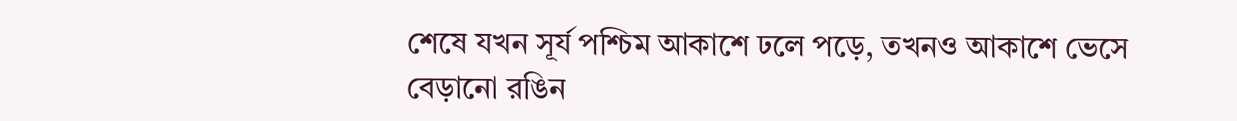শেষে যখন সূর্য পশ্চিম আকাশে ঢলে পড়ে, তখনও আকাশে ভেসে বেড়ানো রঙিন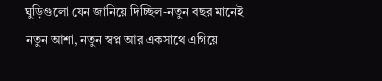ঘুড়িগুলো যেন জানিয়ে দিচ্ছিল-নতুন বছর মানেই নতুন আশা, নতুন স্বপ্ন আর একসাথে এগিয়ে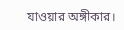যাওয়ার অঙ্গীকার।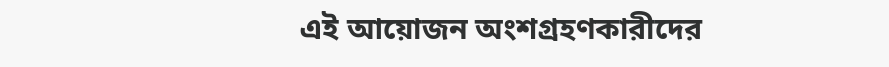এই আয়োজন অংশগ্রহণকারীদের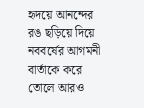হৃদয়ে আনন্দের রঙ ছড়িয়ে দিয়ে নববর্ষের আগমনী বার্তাকে করে তোলে আরও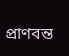প্রাণবন্ত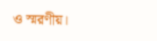ও স্মরণীয়।